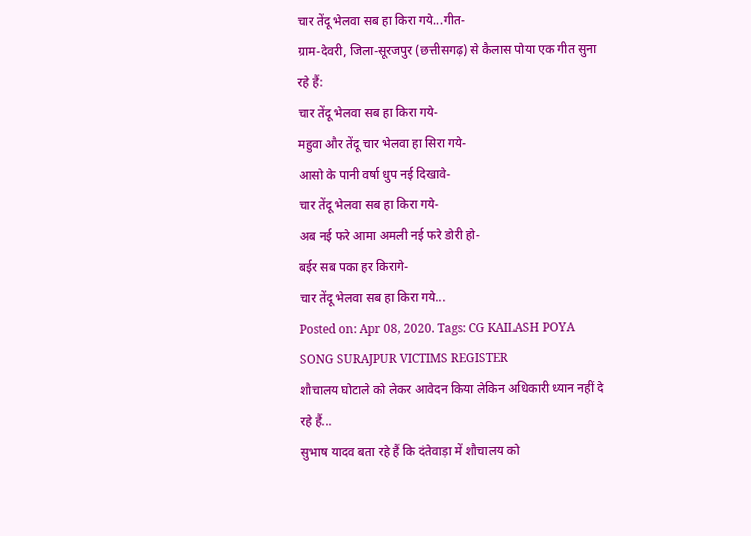चार तेंदू भेलवा सब हा किरा गये...गीत-
ग्राम-देवरी, जिला-सूरजपुर (छत्तीसगढ़) से कैलास पोया एक गीत सुना रहे हैं:
चार तेंदू भेलवा सब हा किरा गये-
महुवा और तेंदू चार भेलवा हा सिरा गये-
आसो के पानी वर्षा धुप नई दिखावे-
चार तेंदू भेलवा सब हा किरा गये-
अब नई फरे आमा अमली नई फरे डोरी हो-
बईर सब पका हर किरागे-
चार तेंदू भेलवा सब हा किरा गये...
Posted on: Apr 08, 2020. Tags: CG KAILASH POYA SONG SURAJPUR VICTIMS REGISTER
शौचालय घोटाले को लेकर आवेदन किया लेकिन अधिकारी ध्यान नहीं दे रहे हैं...
सुभाष यादव बता रहे हैं कि दंतेवाड़ा में शौचालय को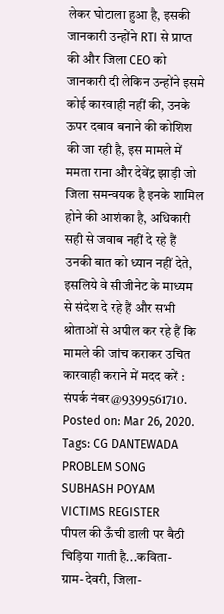लेकर घोटाला हुआ है, इसकी जानकारी उन्होंने RTI से प्राप्त की और जिला CEO को जानकारी दी लेकिन उन्होंने इसमे कोई कारवाही नहीं की, उनके ऊपर दबाव बनाने की कोशिश की जा रही है, इस मामले में ममता राना और देवेंद्र झाड़ी जो जिला समन्वयक है इनके शामिल होने की आशंका है, अधिकारी सही से जवाब नहीं दे रहे हैं उनकी बात को ध्यान नहीं देते, इसलिये वे सीजीनेट के माध्यम से संदेश दे रहे हैं और सभी श्रोताओं से अपील कर रहे हैं कि मामले की जांच कराकर उचित कारवाही कराने में मदद करें : संपर्क नंबर@9399561710.
Posted on: Mar 26, 2020. Tags: CG DANTEWADA PROBLEM SONG SUBHASH POYAM VICTIMS REGISTER
पीपल की ऊँची डाली पर बैठी चिड़िया गाती है...कविता-
ग्राम-देवरी, जिला-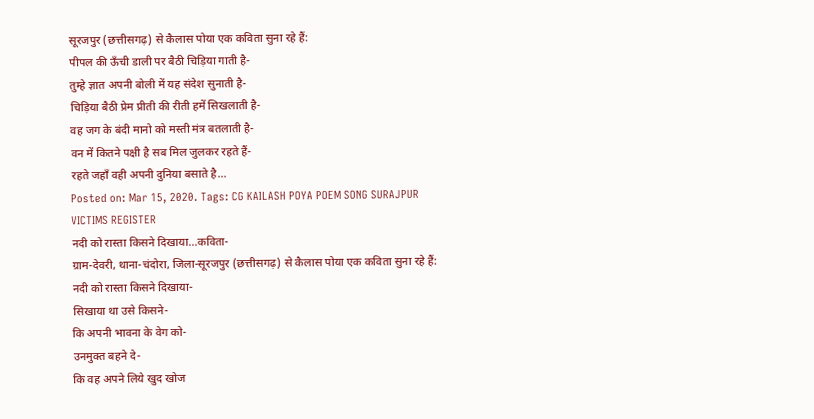सूरजपुर (छत्तीसगढ़) से कैलास पोया एक कविता सुना रहे हैं:
पीपल की ऊँची डाली पर बैठी चिड़िया गाती है-
तुम्हे ज्ञात अपनी बोली में यह संदेश सुनाती है-
चिड़िया बैठी प्रेम प्रीती की रीती हमें सिखलाती है-
वह जग के बंदी मानो को मस्ती मंत्र बतलाती है-
वन में कितने पक्षी है सब मिल जुलकर रहते हैं-
रहते जहाँ वही अपनी दुनिया बसाते है...
Posted on: Mar 15, 2020. Tags: CG KAILASH POYA POEM SONG SURAJPUR VICTIMS REGISTER
नदी को रास्ता किसने दिखाया...कविता-
ग्राम-देवरी, थाना-चंदोरा, जिला-सूरजपुर (छत्तीसगढ़) से कैलास पोया एक कविता सुना रहे हैं:
नदी को रास्ता किसने दिखाया-
सिखाया था उसे किसने-
कि अपनी भावना के वेग को-
उनमुक्त बहने दे-
कि वह अपने लिये खुद खोज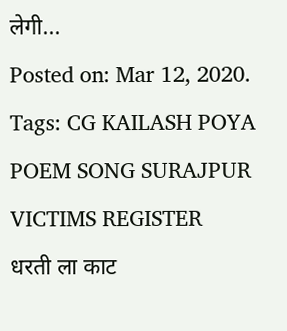लेगी...
Posted on: Mar 12, 2020. Tags: CG KAILASH POYA POEM SONG SURAJPUR VICTIMS REGISTER
धरती ला काट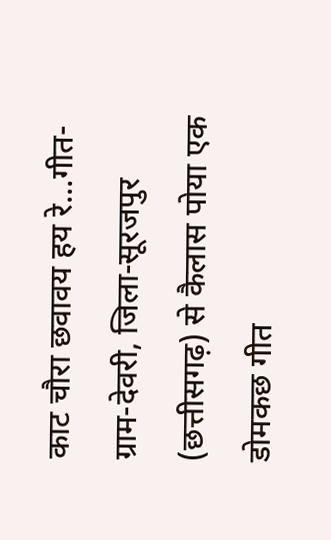काट चौरा छवावय हय रे...गीत-
ग्राम-देवरी, जिला-सूरजपुर (छत्तीसगढ़) से कैलास पोया एक डोमकछ गीत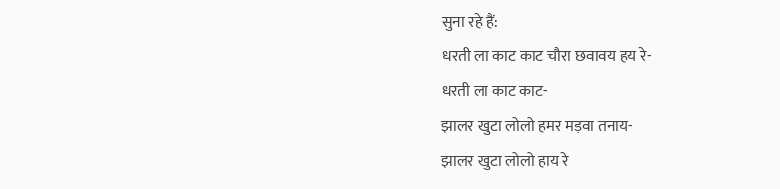सुना रहे हैं:
धरती ला काट काट चौरा छवावय हय रे-
धरती ला काट काट-
झालर खुटा लोलो हमर मड़वा तनाय-
झालर खुटा लोलो हाय रे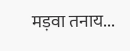मड़वा तनाय...